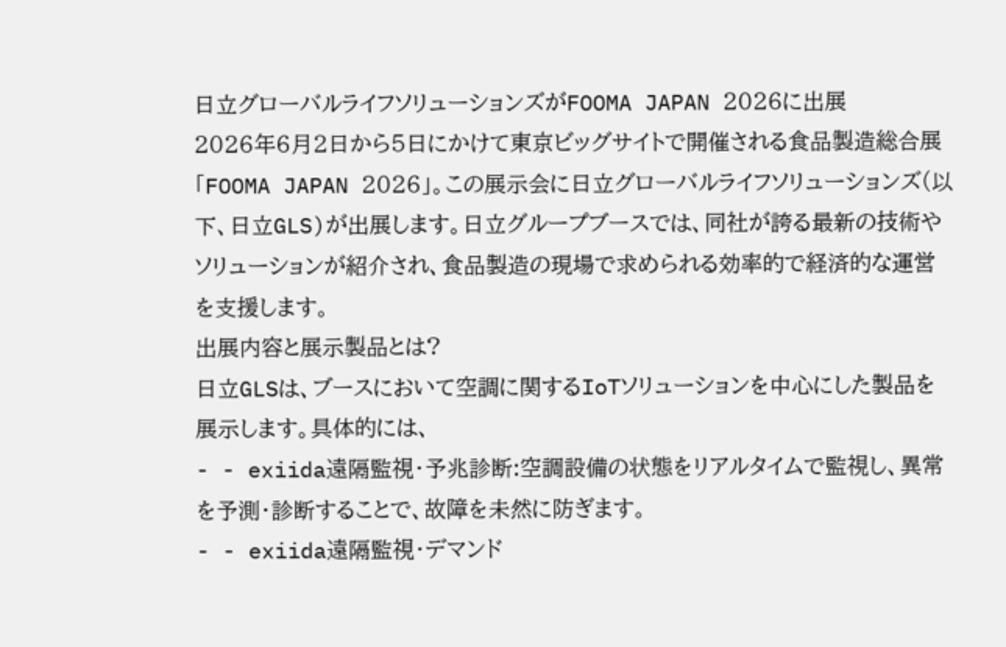日立グローバルライフソリューションズがFOOMA JAPAN 2026に出展
2026年6月2日から5日にかけて東京ビッグサイトで開催される食品製造総合展「FOOMA JAPAN 2026」。この展示会に日立グローバルライフソリューションズ(以下、日立GLS)が出展します。日立グループブースでは、同社が誇る最新の技術やソリューションが紹介され、食品製造の現場で求められる効率的で経済的な運営を支援します。
出展内容と展示製品とは?
日立GLSは、ブースにおいて空調に関するIoTソリューションを中心にした製品を展示します。具体的には、
- - exiida遠隔監視・予兆診断:空調設備の状態をリアルタイムで監視し、異常を予測・診断することで、故障を未然に防ぎます。
- - exiida遠隔監視・デマンド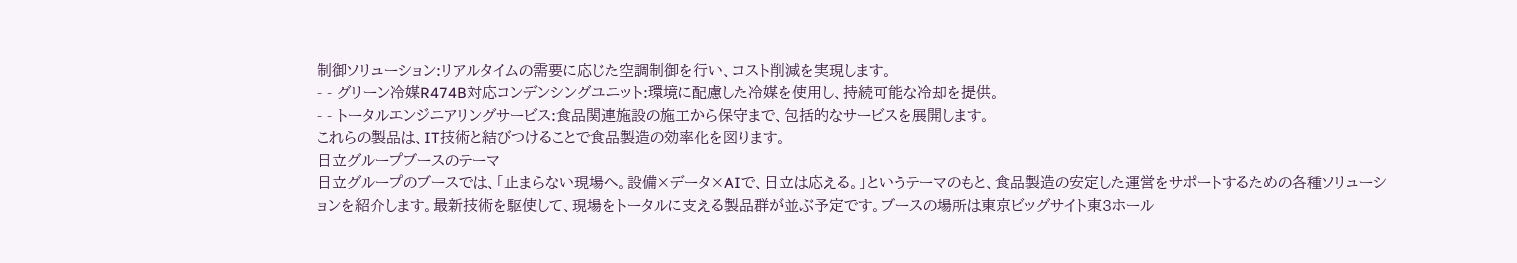制御ソリューション:リアルタイムの需要に応じた空調制御を行い、コスト削減を実現します。
- - グリーン冷媒R474B対応コンデンシングユニット:環境に配慮した冷媒を使用し、持続可能な冷却を提供。
- - トータルエンジニアリングサービス:食品関連施設の施工から保守まで、包括的なサービスを展開します。
これらの製品は、IT技術と結びつけることで食品製造の効率化を図ります。
日立グループブースのテーマ
日立グループのブースでは、「止まらない現場へ。設備×データ×AIで、日立は応える。」というテーマのもと、食品製造の安定した運営をサポートするための各種ソリューションを紹介します。最新技術を駆使して、現場をトータルに支える製品群が並ぶ予定です。ブースの場所は東京ビッグサイト東3ホール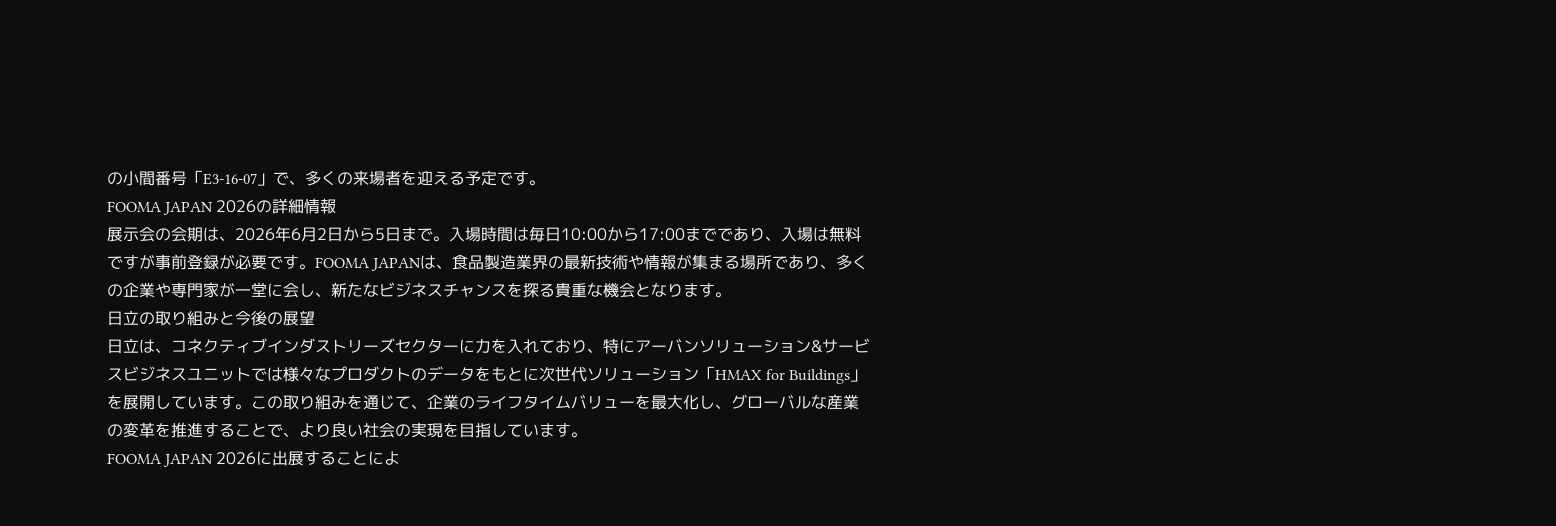の小間番号「E3-16-07」で、多くの来場者を迎える予定です。
FOOMA JAPAN 2026の詳細情報
展示会の会期は、2026年6月2日から5日まで。入場時間は毎日10:00から17:00までであり、入場は無料ですが事前登録が必要です。FOOMA JAPANは、食品製造業界の最新技術や情報が集まる場所であり、多くの企業や専門家が一堂に会し、新たなビジネスチャンスを探る貴重な機会となります。
日立の取り組みと今後の展望
日立は、コネクティブインダストリーズセクターに力を入れており、特にアーバンソリューション&サービスビジネスユニットでは様々なプロダクトのデータをもとに次世代ソリューション「HMAX for Buildings」を展開しています。この取り組みを通じて、企業のライフタイムバリューを最大化し、グローバルな産業の変革を推進することで、より良い社会の実現を目指しています。
FOOMA JAPAN 2026に出展することによ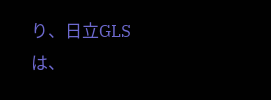り、日立GLSは、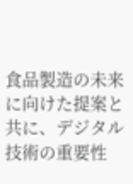食品製造の未来に向けた提案と共に、デジタル技術の重要性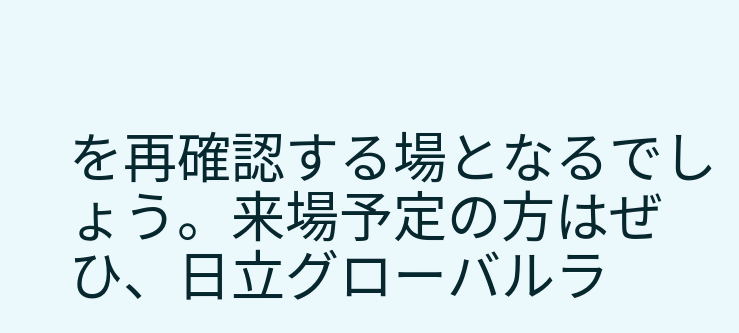を再確認する場となるでしょう。来場予定の方はぜひ、日立グローバルラ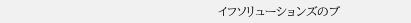イフソリューションズのブ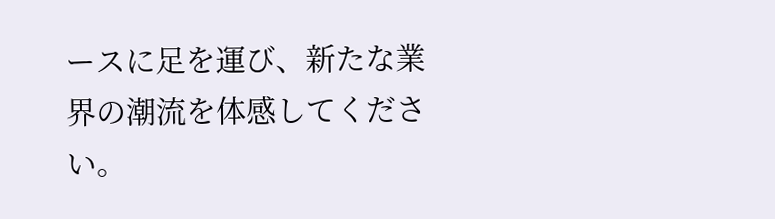ースに足を運び、新たな業界の潮流を体感してください。